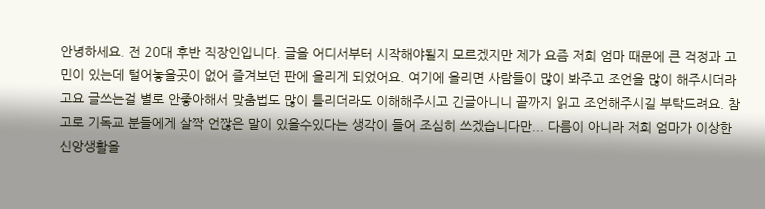안녕하세요. 전 20대 후반 직장인입니다. 글을 어디서부터 시작해야될지 모르겠지만 제가 요즘 저희 엄마 때문에 큰 걱정과 고민이 있는데 털어놓을곳이 없어 즐겨보던 판에 올리게 되었어요. 여기에 올리면 사람들이 많이 봐주고 조언을 많이 해주시더라고요 글쓰는걸 별로 안좋아해서 맞춤법도 많이 틀리더라도 이해해주시고 긴글아니니 끝까지 읽고 조언해주시길 부탁드려요. 참고로 기독교 분들에게 살짝 언짢은 말이 있을수있다는 생각이 들어 조심히 쓰겠습니다만... 다름이 아니라 저희 엄마가 이상한 신앙생활을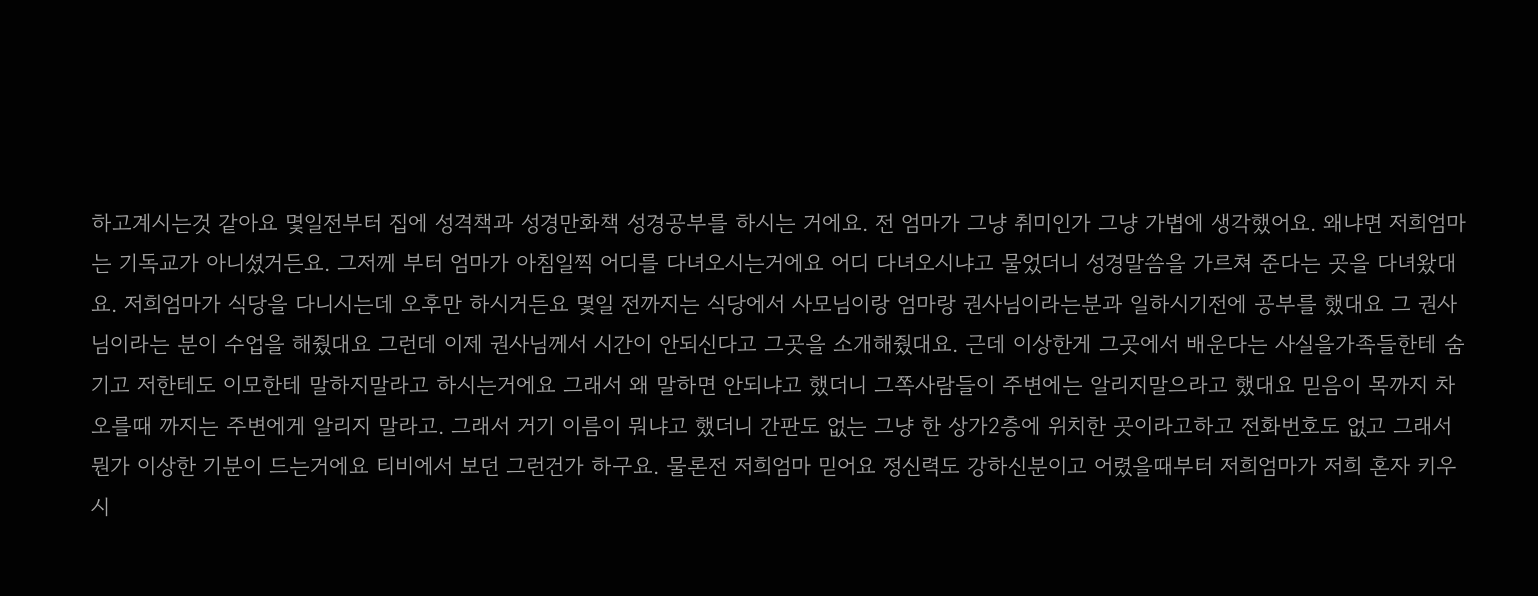하고계시는것 같아요 몇일전부터 집에 성격책과 성경만화책 성경공부를 하시는 거에요. 전 엄마가 그냥 취미인가 그냥 가볍에 생각했어요. 왜냐면 저희엄마는 기독교가 아니셨거든요. 그저께 부터 엄마가 아침일찍 어디를 다녀오시는거에요 어디 다녀오시냐고 물었더니 성경말씀을 가르쳐 준다는 곳을 다녀왔대요. 저희엄마가 식당을 다니시는데 오후만 하시거든요 몇일 전까지는 식당에서 사모님이랑 엄마랑 권사님이라는분과 일하시기전에 공부를 했대요 그 권사님이라는 분이 수업을 해줬대요 그런데 이제 권사님께서 시간이 안되신다고 그곳을 소개해줬대요. 근데 이상한게 그곳에서 배운다는 사실을가족들한테 숨기고 저한테도 이모한테 말하지말라고 하시는거에요 그래서 왜 말하면 안되냐고 했더니 그쪽사람들이 주변에는 알리지말으라고 했대요 믿음이 목까지 차오를때 까지는 주변에게 알리지 말라고. 그래서 거기 이름이 뭐냐고 했더니 간판도 없는 그냥 한 상가2층에 위치한 곳이라고하고 전화번호도 없고 그래서 뭔가 이상한 기분이 드는거에요 티비에서 보던 그런건가 하구요. 물론전 저희엄마 믿어요 정신력도 강하신분이고 어렸을때부터 저희엄마가 저희 혼자 키우시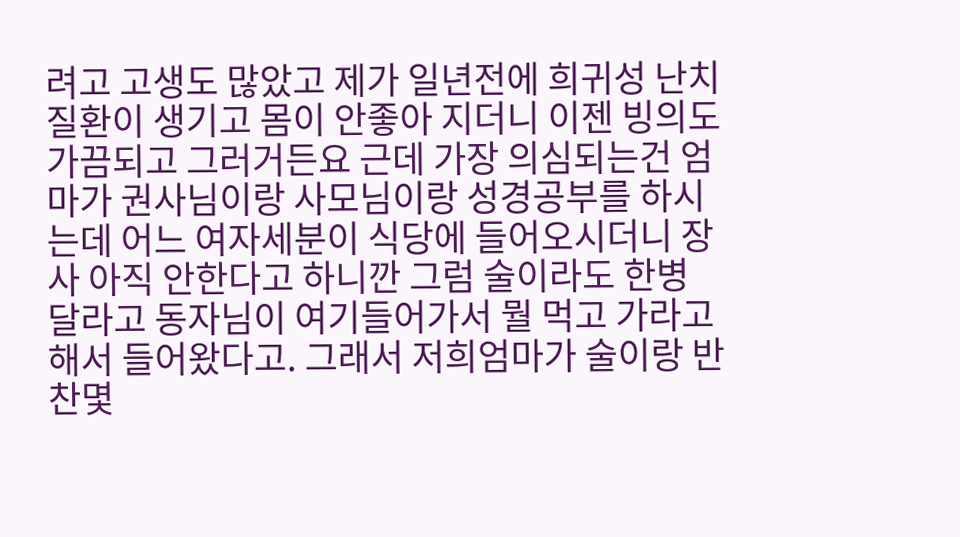려고 고생도 많았고 제가 일년전에 희귀성 난치질환이 생기고 몸이 안좋아 지더니 이젠 빙의도 가끔되고 그러거든요 근데 가장 의심되는건 엄마가 권사님이랑 사모님이랑 성경공부를 하시는데 어느 여자세분이 식당에 들어오시더니 장사 아직 안한다고 하니깐 그럼 술이라도 한병 달라고 동자님이 여기들어가서 뭘 먹고 가라고해서 들어왔다고. 그래서 저희엄마가 술이랑 반찬몇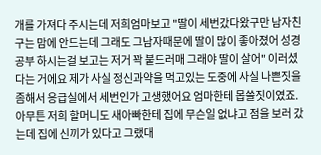개를 가져다 주시는데 저희엄마보고 "딸이 세번갔다왔구만 남자친구는 맘에 안드는데 그래도 그남자때문에 딸이 많이 좋아졌어 성경공부 하시는걸 보고는 저거 꽉 붙드러매 그래야 딸이 살어" 이러셨다는 거에요 제가 사실 정신과약을 먹고있는 도중에 사실 나쁜짓을 좀해서 응급실에서 세번인가 고생했어요 엄마한테 몹쓸짓이였죠. 아무튼 저희 할머니도 새아빠한테 집에 무슨일 없냐고 점을 보러 갔는데 집에 신끼가 있다고 그랬대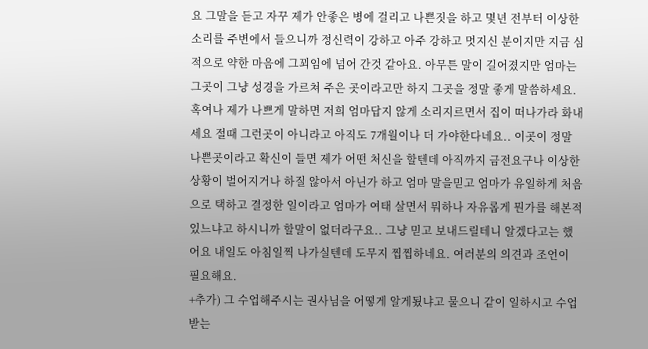요 그말을 듣고 자꾸 제가 안좋은 병에 걸리고 나쁜짓을 하고 몇년 전부터 이상한 소리를 주변에서 들으니까 정신력이 강하고 아주 강하고 멋지신 분이지만 지금 심적으로 약한 마음에 그꾀임에 넘어 간것 같아요. 아무튼 말이 길어졌지만 엄마는 그곳이 그냥 성경을 가르쳐 주은 곳이라고만 하지 그곳을 정말 좋게 말씀하세요. 혹여나 제가 나쁘게 말하면 저희 엄마답지 않게 소리지르면서 집이 떠나가라 화내세요 절때 그런곳이 아니라고 아직도 7개월이나 더 가야한다네요.. 이곳이 정말 나쁜곳이라고 확신이 들면 제가 어떤 처신을 할텐데 아직까지 금전요구나 이상한 상황이 벌어지거나 하질 않아서 아닌가 하고 엄마 말을믿고 엄마가 유일하게 처음으로 택하고 결정한 일이라고 엄마가 여태 살면서 뭐하나 자유롭게 뭔가를 해본적 있느냐고 하시니까 할말이 없더라구요.. 그냥 믿고 보내드릴테니 알겠다고는 했어요 내일도 아침일찍 나가실텐데 도무지 찝찝하네요. 여러분의 의견과 조언이 필요해요.
+추가) 그 수업해주시는 권사님을 어떻게 알게됬냐고 물으니 같이 일하시고 수업받는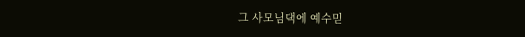그 사모님댁에 예수믿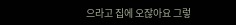으라고 집에 오잖아요 그렇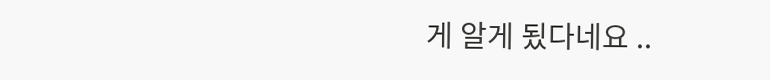게 알게 됬다네요 ..